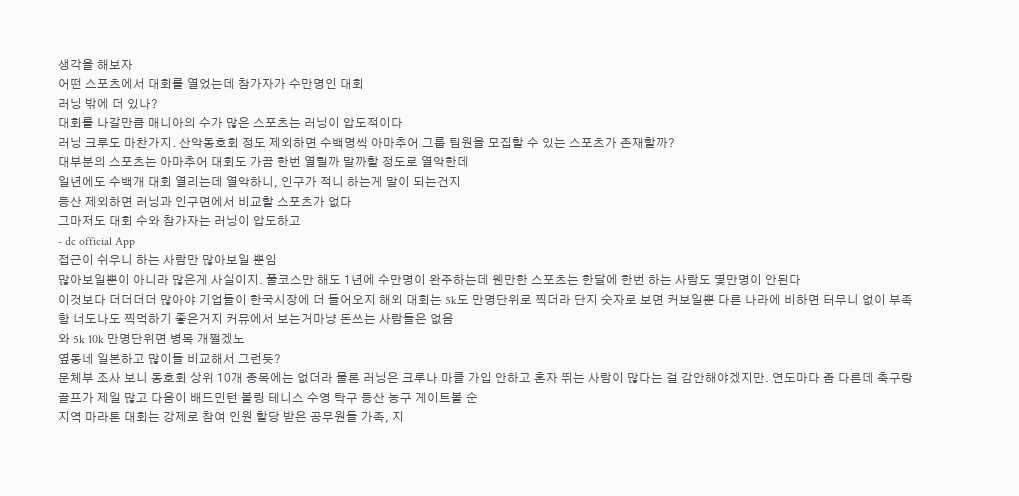생각을 해보자
어떤 스포츠에서 대회를 열었는데 참가자가 수만명인 대회
러닝 밖에 더 있나?
대회를 나갈만큼 매니아의 수가 많은 스포츠는 러닝이 압도적이다
러닝 크루도 마찬가지. 산악동호회 정도 제외하면 수백명씩 아마추어 그룹 팀원을 모집할 수 있는 스포츠가 존재할까?
대부분의 스포츠는 아마추어 대회도 가끔 한번 열릴까 말까할 정도로 열악한데
일년에도 수백개 대회 열리는데 열악하니, 인구가 적니 하는게 말이 되는건지
등산 제외하면 러닝과 인구면에서 비교할 스포츠가 없다
그마저도 대회 수와 참가자는 러닝이 압도하고
- dc official App
접근이 쉬우니 하는 사람만 많아보일 뿐임
많아보일뿐이 아니라 많은게 사실이지. 풀코스만 해도 1년에 수만명이 완주하는데 웬만한 스포츠는 한달에 한번 하는 사람도 몇만명이 안된다
이것보다 더더더더 많아야 기업들이 한국시장에 더 들어오지 해외 대회는 5k도 만명단위로 찍더라 단지 숫자로 보면 커보일뿐 다른 나라에 비하면 터무니 없이 부족함 너도나도 찍먹하기 좋은거지 커뮤에서 보는거마냥 돈쓰는 사람들은 없음
와 5k 10k 만명단위면 병목 개쩔겠노
옆동네 일본하고 많이들 비교해서 그런듯?
문체부 조사 보니 동호회 상위 10개 종목에는 없더라 물론 러닝은 크루나 마클 가입 안하고 혼자 뛰는 사람이 많다는 걸 감안해야겠지만. 연도마다 좀 다른데 축구랑 골프가 제일 많고 다음이 배드민턴 볼링 테니스 수영 탁구 등산 농구 게이트볼 순
지역 마라톤 대회는 강제로 참여 인원 할당 받은 공무원들 가족, 지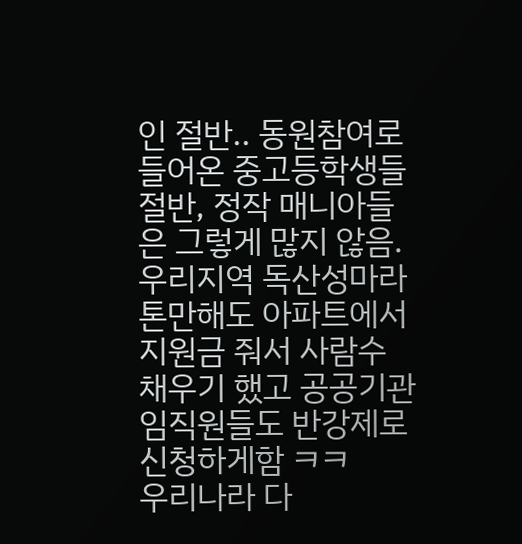인 절반.. 동원참여로 들어온 중고등학생들 절반, 정작 매니아들은 그렇게 많지 않음.
우리지역 독산성마라톤만해도 아파트에서 지원금 줘서 사람수 채우기 했고 공공기관 임직원들도 반강제로 신청하게함 ㅋㅋ
우리나라 다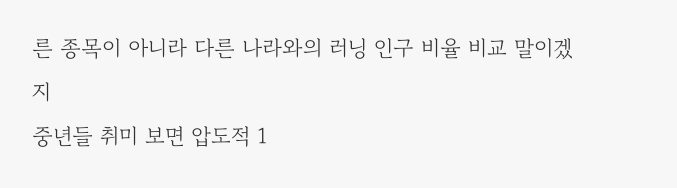른 종목이 아니라 다른 나라와의 러닝 인구 비율 비교 말이겠지
중년들 취미 보면 압도적 1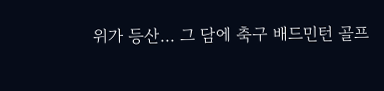위가 등산... 그 담에 축구 배드민턴 골프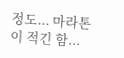정도... 마라톤이 적긴 함...